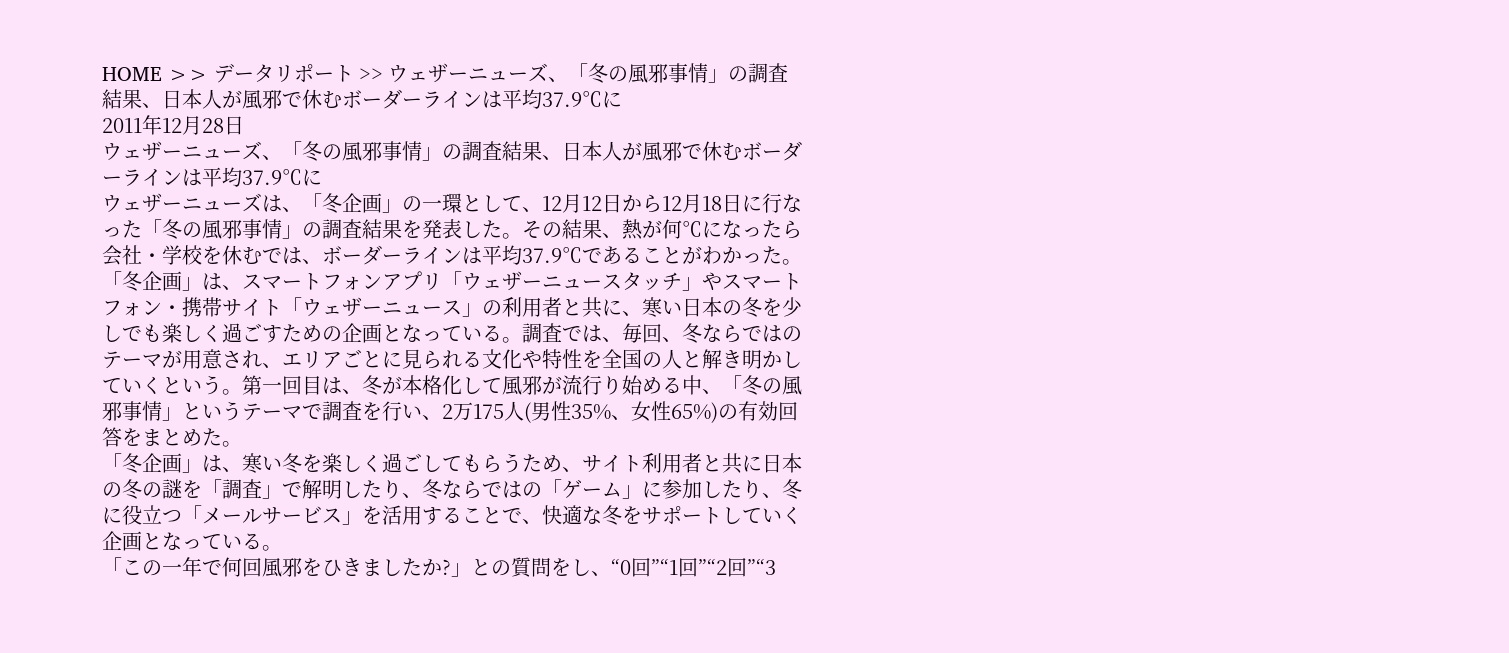HOME >> データリポート >> ウェザーニューズ、「冬の風邪事情」の調査結果、日本人が風邪で休むボーダーラインは平均37.9℃に
2011年12月28日
ウェザーニューズ、「冬の風邪事情」の調査結果、日本人が風邪で休むボーダーラインは平均37.9℃に
ウェザーニューズは、「冬企画」の一環として、12月12日から12月18日に行なった「冬の風邪事情」の調査結果を発表した。その結果、熱が何℃になったら会社・学校を休むでは、ボーダーラインは平均37.9℃であることがわかった。
「冬企画」は、スマートフォンアプリ「ウェザーニュースタッチ」やスマートフォン・携帯サイト「ウェザーニュース」の利用者と共に、寒い日本の冬を少しでも楽しく過ごすための企画となっている。調査では、毎回、冬ならではのテーマが用意され、エリアごとに見られる文化や特性を全国の人と解き明かしていくという。第一回目は、冬が本格化して風邪が流行り始める中、「冬の風邪事情」というテーマで調査を行い、2万175人(男性35%、女性65%)の有効回答をまとめた。
「冬企画」は、寒い冬を楽しく過ごしてもらうため、サイト利用者と共に日本の冬の謎を「調査」で解明したり、冬ならではの「ゲーム」に参加したり、冬に役立つ「メールサービス」を活用することで、快適な冬をサポートしていく企画となっている。
「この一年で何回風邪をひきましたか?」との質問をし、“0回”“1回”“2回”“3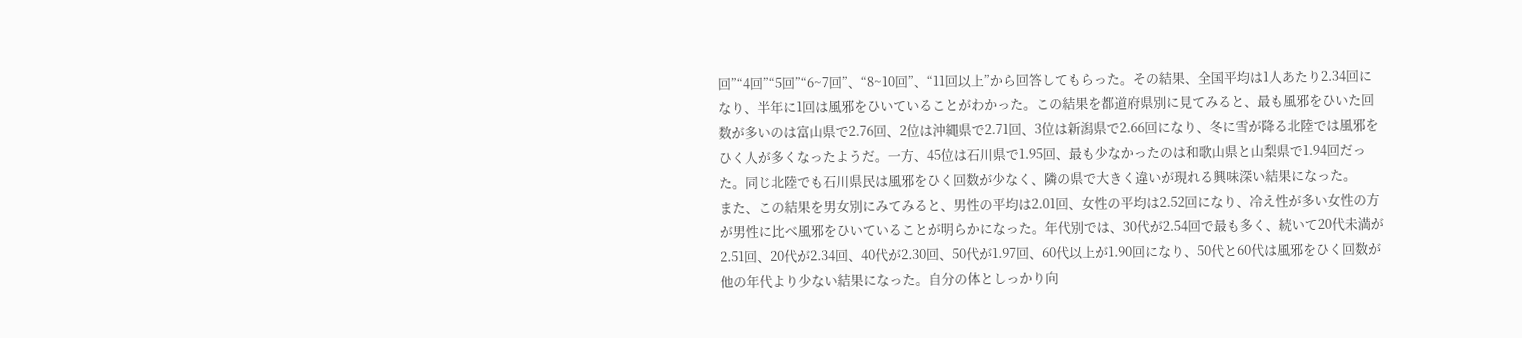回”“4回”“5回”“6~7回”、“8~10回”、“11回以上”から回答してもらった。その結果、全国平均は1人あたり2.34回になり、半年に1回は風邪をひいていることがわかった。この結果を都道府県別に見てみると、最も風邪をひいた回数が多いのは富山県で2.76回、2位は沖縄県で2.71回、3位は新潟県で2.66回になり、冬に雪が降る北陸では風邪をひく人が多くなったようだ。一方、45位は石川県で1.95回、最も少なかったのは和歌山県と山梨県で1.94回だった。同じ北陸でも石川県民は風邪をひく回数が少なく、隣の県で大きく違いが現れる興味深い結果になった。
また、この結果を男女別にみてみると、男性の平均は2.01回、女性の平均は2.52回になり、冷え性が多い女性の方が男性に比べ風邪をひいていることが明らかになった。年代別では、30代が2.54回で最も多く、続いて20代未満が2.51回、20代が2.34回、40代が2.30回、50代が1.97回、60代以上が1.90回になり、50代と60代は風邪をひく回数が他の年代より少ない結果になった。自分の体としっかり向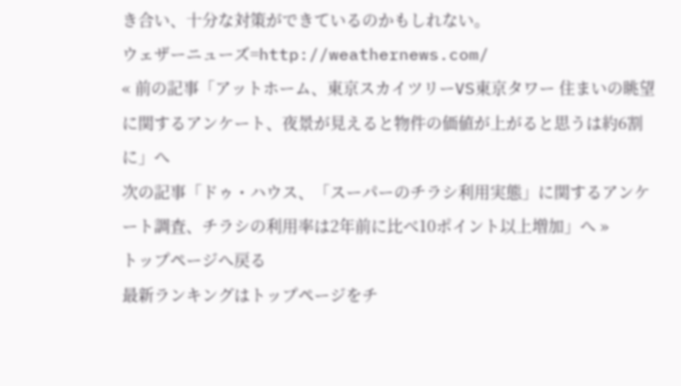き合い、十分な対策ができているのかもしれない。
ウェザーニューズ=http://weathernews.com/
« 前の記事「アットホーム、東京スカイツリーVS東京タワー 住まいの眺望に関するアンケート、夜景が見えると物件の価値が上がると思うは約6割に」へ
次の記事「ドゥ・ハウス、「スーパーのチラシ利用実態」に関するアンケート調査、チラシの利用率は2年前に比べ10ポイント以上増加」へ »
トップページへ戻る
最新ランキングはトップページをチ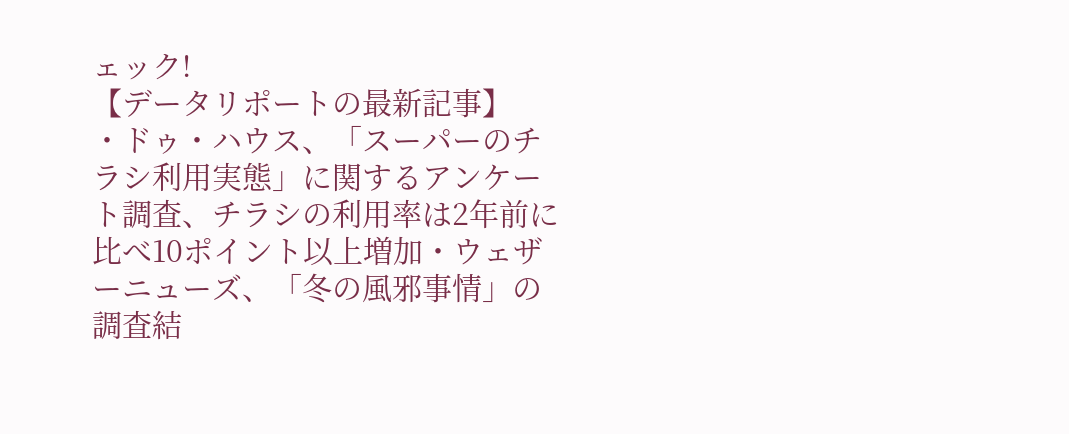ェック!
【データリポートの最新記事】
・ドゥ・ハウス、「スーパーのチラシ利用実態」に関するアンケート調査、チラシの利用率は2年前に比べ10ポイント以上増加・ウェザーニューズ、「冬の風邪事情」の調査結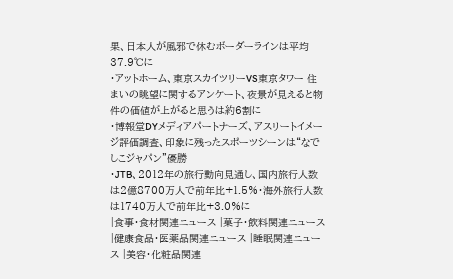果、日本人が風邪で休むボーダーラインは平均37.9℃に
・アットホーム、東京スカイツリーVS東京タワー 住まいの眺望に関するアンケート、夜景が見えると物件の価値が上がると思うは約6割に
・博報堂DYメディアパートナーズ、アスリートイメージ評価調査、印象に残ったスポーツシーンは“なでしこジャパン”優勝
・JTB、2012年の旅行動向見通し、国内旅行人数は2億8700万人で前年比+1.5%・海外旅行人数は1740万人で前年比+3.0%に
|食事・食材関連ニュース |菓子・飲料関連ニュース |健康食品・医薬品関連ニュース |睡眠関連ニュース |美容・化粧品関連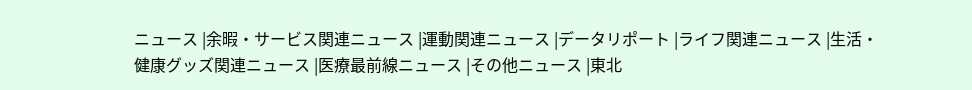ニュース |余暇・サービス関連ニュース |運動関連ニュース |データリポート |ライフ関連ニュース |生活・健康グッズ関連ニュース |医療最前線ニュース |その他ニュース |東北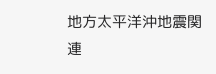地方太平洋沖地震関連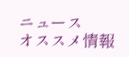ニュース
オススメ情報